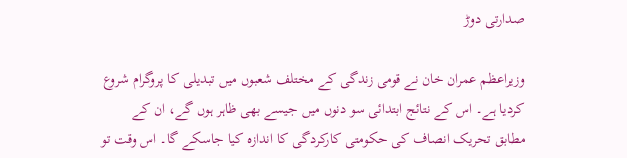صدارتی دوڑ

وزیراعظم عمران خان نے قومی زندگی کے مختلف شعبوں میں تبدیلی کا پروگرام شروع کردیا ہے۔ اس کے نتائج ابتدائی سو دنوں میں جیسے بھی ظاہر ہوں گے، ان کے مطابق تحریک انصاف کی حکومتی کارکردگی کا اندازہ کیا جاسکے گا۔ اس وقت تو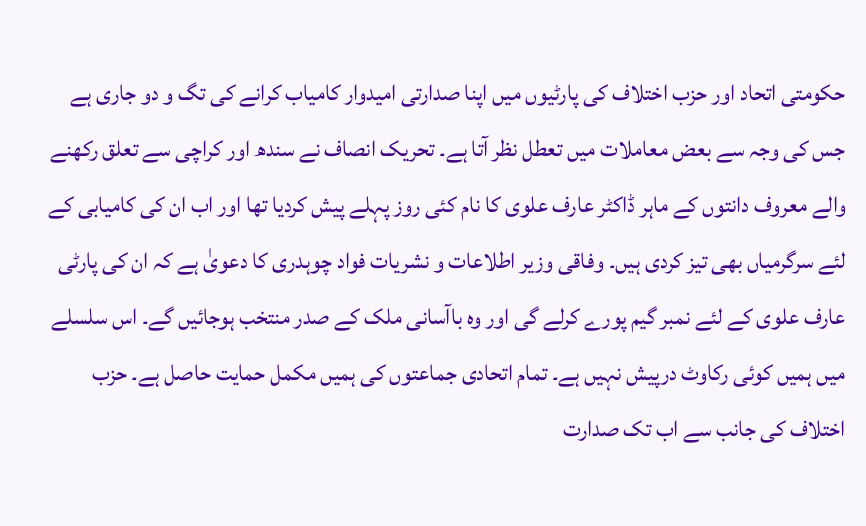حکومتی اتحاد اور حزب اختلاف کی پارٹیوں میں اپنا صدارتی امیدوار کامیاب کرانے کی تگ و دو جاری ہے جس کی وجہ سے بعض معاملات میں تعطل نظر آتا ہے۔ تحریک انصاف نے سندھ اور کراچی سے تعلق رکھنے والے معروف دانتوں کے ماہر ڈاکٹر عارف علوی کا نام کئی روز پہلے پیش کردیا تھا اور اب ان کی کامیابی کے لئے سرگرمیاں بھی تیز کردی ہیں۔ وفاقی وزیر اطلاعات و نشریات فواد چوہدری کا دعویٰ ہے کہ ان کی پارٹی عارف علوی کے لئے نمبر گیم پورے کرلے گی اور وہ باآسانی ملک کے صدر منتخب ہوجائیں گے۔ اس سلسلے میں ہمیں کوئی رکاوٹ درپیش نہیں ہے۔ تمام اتحادی جماعتوں کی ہمیں مکمل حمایت حاصل ہے۔ حزب اختلاف کی جانب سے اب تک صدارت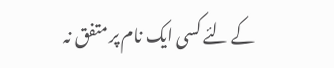کے لئے کسی ایک نام پر متفق نہ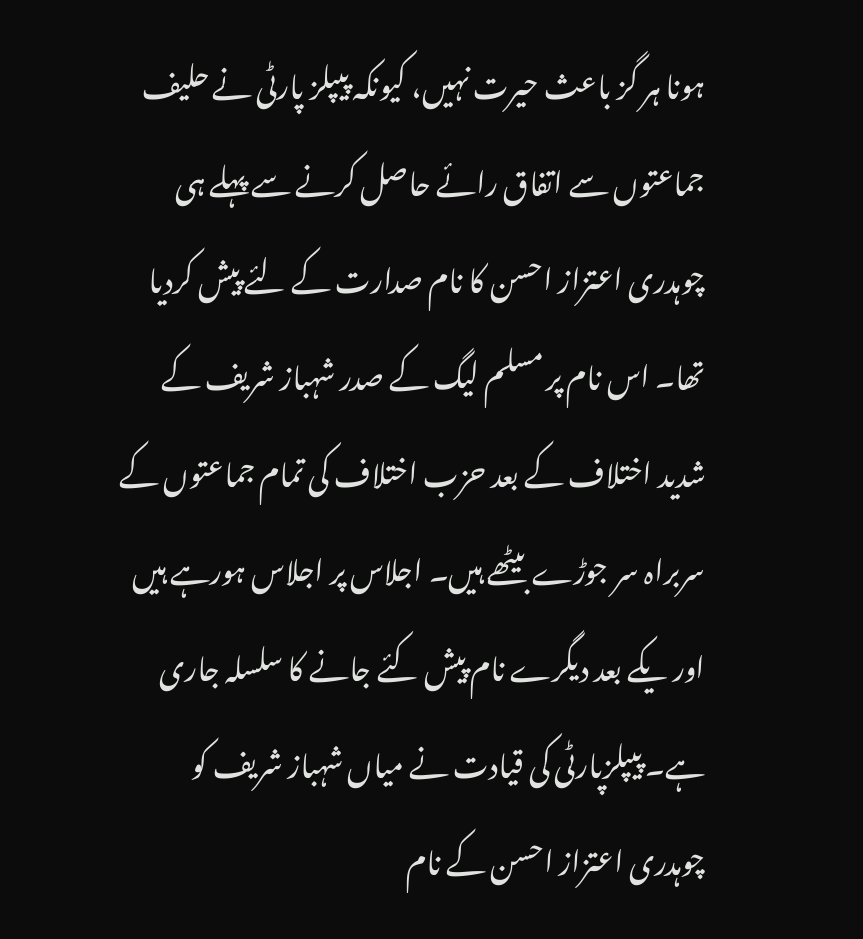ہونا ہر گز باعث حیرت نہیں، کیونکہ پیپلز پارٹی نے حلیف جماعتوں سے اتفاق رائے حاصل کرنے سے پہلے ہی چوہدری اعتزاز احسن کا نام صدارت کے لئے پیش کردیا تھا۔ اس نام پر مسلم لیگ کے صدر شہباز شریف کے شدید اختلاف کے بعد حزب اختلاف کی تمام جماعتوں کے سربراہ سر جوڑے بیٹھے ہیں۔ اجلاس پر اجلاس ہورہے ہیں اور یکے بعد دیگرے نام پیش کئے جانے کا سلسلہ جاری ہے۔ پیپلزپارٹی کی قیادت نے میاں شہباز شریف کو چوہدری اعتزاز احسن کے نام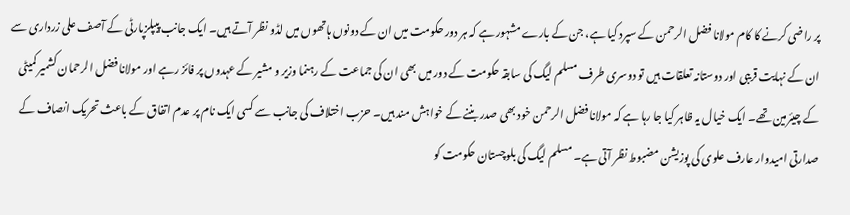پر راضی کرنے کا کام مولانا فضل الرحمن کے سپرد کیا ہے، جن کے بارے مشہور ہے کہ ہر دور حکومت میں ان کے دونوں ہاتھوں میں لڈو نظر آتے ہیں۔ ایک جانب پیپلزپارٹی کے آصف علی زرداری سے ان کے نہایت قریبی اور دوستانہ تعلقات ہیں تو دوسری طرف مسلم لیگ کی سابقہ حکومت کے دور میں بھی ان کی جماعت کے رہنما وزیر و مشیر کے عہدوں پر فائز رہے اور مولانا فضل الرحمان کشمیر کمیٹی کے چیئرمین تھے۔ ایک خیال یہ ظاہر کیا جا رہا ہے کہ مولانا فضل الرحمن خود بھی صدر بننے کے خواہش مند ہیں۔ حزب اختلاف کی جانب سے کسی ایک نام پر عدم اتفاق کے باعث تحریک انصاف کے صدارتی امیدوار عارف علوی کی پوزیشن مضبوط نظر آتی ہے۔ مسلم لیگ کی بلوچستان حکومت کو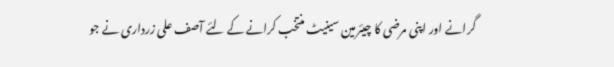گرانے اور اپنی مرضی کا چیئرمین سینیٹ منتخب کرانے کے لئے آصف علی زرداری نے جو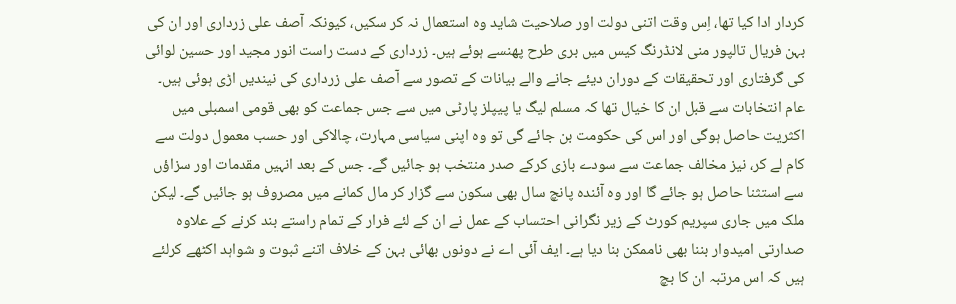کردار ادا کیا تھا، اِس وقت اتنی دولت اور صلاحیت شاید وہ استعمال نہ کر سکیں، کیونکہ آصف علی زرداری اور ان کی بہن فریال تالپور منی لانڈرنگ کیس میں بری طرح پھنسے ہوئے ہیں۔ زرداری کے دست راست انور مجید اور حسین لوائی کی گرفتاری اور تحقیقات کے دوران دیئے جانے والے بیانات کے تصور سے آصف علی زرداری کی نیندیں اڑی ہوئی ہیں۔ عام انتخابات سے قبل ان کا خیال تھا کہ مسلم لیگ یا پیپلز پارٹی میں سے جس جماعت کو بھی قومی اسمبلی میں اکثریت حاصل ہوگی اور اس کی حکومت بن جائے گی تو وہ اپنی سیاسی مہارت، چالاکی اور حسب معمول دولت سے کام لے کر، نیز مخالف جماعت سے سودے بازی کرکے صدر منتخب ہو جائیں گے۔ جس کے بعد انہیں مقدمات اور سزاؤں سے استثنا حاصل ہو جائے گا اور وہ آئندہ پانچ سال بھی سکون سے گزار کر مال کمانے میں مصروف ہو جائیں گے۔ لیکن ملک میں جاری سپریم کورٹ کے زیر نگرانی احتساب کے عمل نے ان کے لئے فرار کے تمام راستے بند کرنے کے علاوہ صدارتی امیدوار بننا بھی ناممکن بنا دیا ہے۔ ایف آئی اے نے دونوں بھائی بہن کے خلاف اتنے ثبوت و شواہد اکٹھے کرلئے ہیں کہ اس مرتبہ ان کا بچ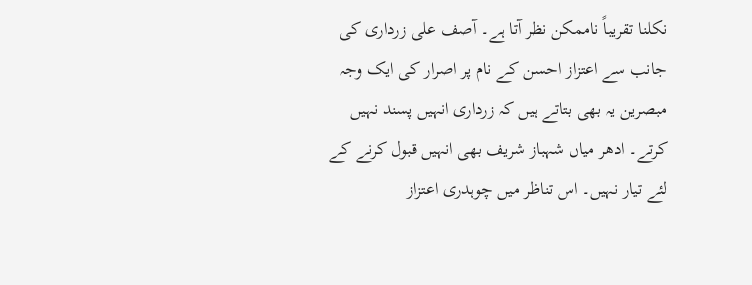نکلنا تقریباً ناممکن نظر آتا ہے۔ آصف علی زرداری کی جانب سے اعتزاز احسن کے نام پر اصرار کی ایک وجہ مبصرین یہ بھی بتاتے ہیں کہ زرداری انہیں پسند نہیں کرتے۔ ادھر میاں شہباز شریف بھی انہیں قبول کرنے کے لئے تیار نہیں۔ اس تناظر میں چوہدری اعتزاز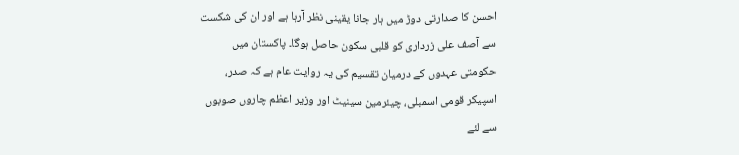احسن کا صدارتی دوڑ میں ہار جانا یقینی نظر آرہا ہے اور ان کی شکست سے آصف علی زرداری کو قلبی سکون حاصل ہوگا۔ پاکستان میں حکومتی عہدوں کے درمیان تقسیم کی یہ روایت عام ہے کہ صدر، اسپیکر قومی اسمبلی، چیئرمین سینیٹ اور وزیر اعظم چاروں صوبوں سے لئے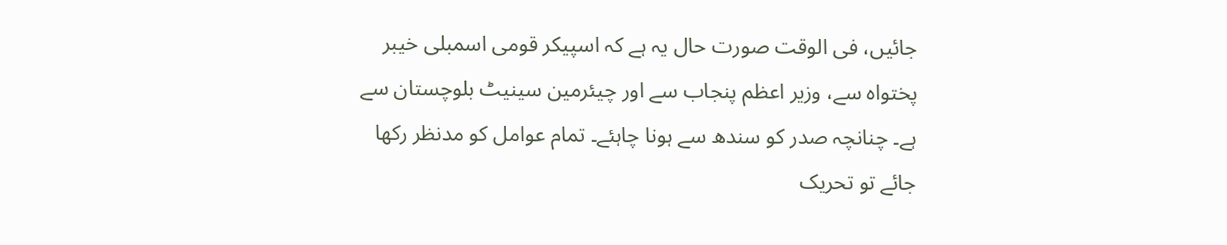جائیں، فی الوقت صورت حال یہ ہے کہ اسپیکر قومی اسمبلی خیبر پختواہ سے، وزیر اعظم پنجاب سے اور چیئرمین سینیٹ بلوچستان سے ہے۔ چنانچہ صدر کو سندھ سے ہونا چاہئے۔ تمام عوامل کو مدنظر رکھا جائے تو تحریک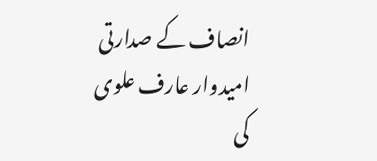انصاف کے صدارتی امیدوار عارف علوی کی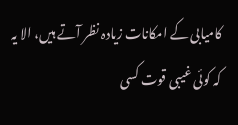کامیابی کے امکانات زیادہ نظر آتے ہیں، الا یہ کہ کوئی غیبی قوت کسی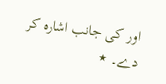اور کی جانب اشارہ کر دے۔ ٭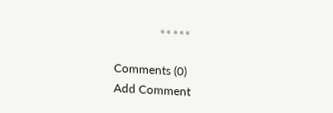٭٭٭٭٭

Comments (0)
Add Comment